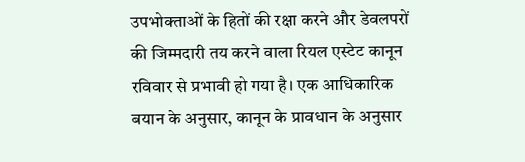उपभोक्ताओं के हितों की रक्षा करने और डेवलपरों की जिम्मदारी तय करने वाला रियल एस्टेट कानून रविवार से प्रभावी हो गया है। एक आधिकारिक बयान के अनुसार, कानून के प्रावधान के अनुसार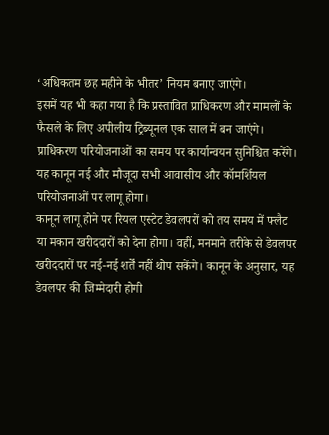‘अधिकतम छह महीने के भीतर’ नियम बनाए जाएंगे।
इसमें यह भी कहा गया है कि प्रस्तावित प्राधिकरण और मामलों के फैसले के लिए अपीलीय ट्रिब्यूनल एक साल में बन जाएंगे। प्राधिकरण परियोजनाओं का समय पर कार्यान्वयन सुनिश्चित करेंगे। यह कानून नई और मौजूदा सभी आवासीय और कॉमर्शियल परियोजनाओं पर लागू होगा।
कानून लागू होने पर रियल एस्टेट डेवलपरों को तय समय में फ्लैट या मकान खरीददारों को देना होगा। वहीं, मनमाने तरीके से डेवलपर खरीददारों पर नई-नई शर्तें नहीं थोप सकेंगे। कानून के अनुसार, यह डेवलपर की जिम्मेदारी होगी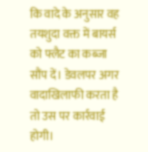कि वादे के अनुसार वह तयशुदा वक्त में बायर्स को फ्लैट का कब्जा सौंप दें। डेवलपर अगर वादाखिलाफी करता है तो उस पर कार्रवाई होगी।